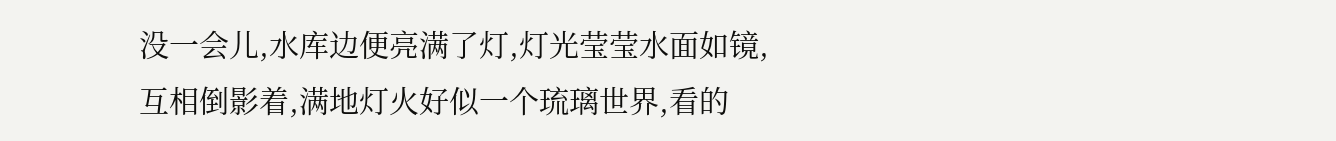没一会儿,水库边便亮满了灯,灯光莹莹水面如镜,互相倒影着,满地灯火好似一个琉璃世界,看的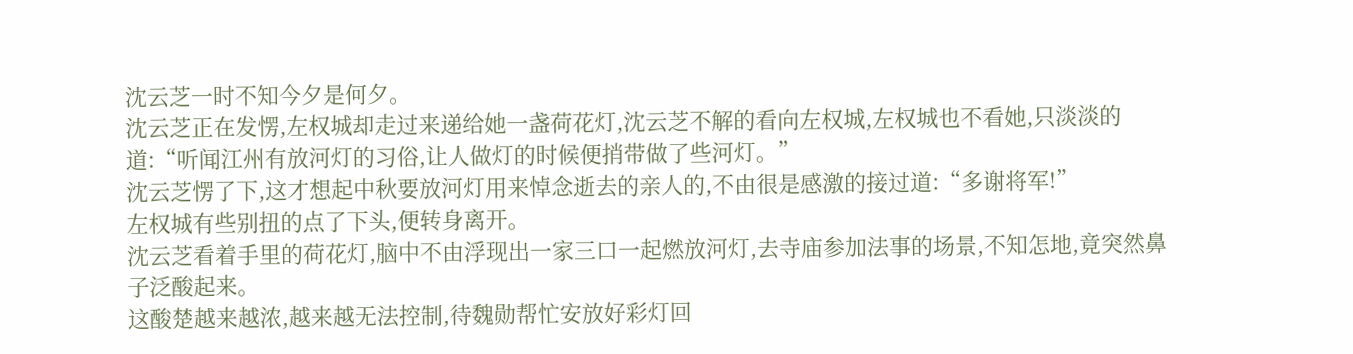沈云芝一时不知今夕是何夕。
沈云芝正在发愣,左权城却走过来递给她一盏荷花灯,沈云芝不解的看向左权城,左权城也不看她,只淡淡的道:“听闻江州有放河灯的习俗,让人做灯的时候便捎带做了些河灯。”
沈云芝愣了下,这才想起中秋要放河灯用来悼念逝去的亲人的,不由很是感激的接过道:“多谢将军!”
左权城有些别扭的点了下头,便转身离开。
沈云芝看着手里的荷花灯,脑中不由浮现出一家三口一起燃放河灯,去寺庙参加法事的场景,不知怎地,竟突然鼻子泛酸起来。
这酸楚越来越浓,越来越无法控制,待魏勋帮忙安放好彩灯回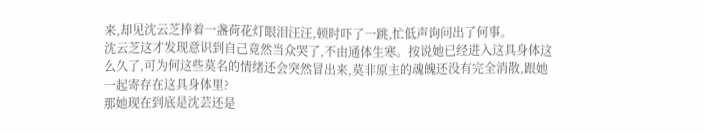来,却见沈云芝捧着一盏荷花灯眼泪汪汪,顿时吓了一跳,忙低声询问出了何事。
沈云芝这才发现意识到自己竟然当众哭了,不由通体生寒。按说她已经进入这具身体这么久了,可为何这些莫名的情绪还会突然冒出来,莫非原主的魂魄还没有完全消散,跟她一起寄存在这具身体里?
那她现在到底是沈芸还是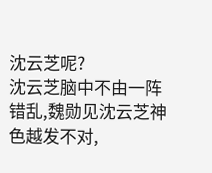沈云芝呢?
沈云芝脑中不由一阵错乱,魏勋见沈云芝神色越发不对,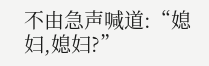不由急声喊道:“媳妇,媳妇?”